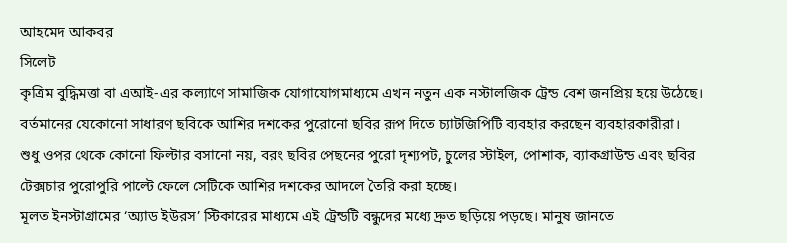আহমেদ আকবর
সিলেট
কৃত্রিম বুদ্ধিমত্তা বা এআই-এর কল্যাণে সামাজিক যোগাযোগমাধ্যমে এখন নতুন এক নস্টালজিক ট্রেন্ড বেশ জনপ্রিয় হয়ে উঠেছে। বর্তমানের যেকোনো সাধারণ ছবিকে আশির দশকের পুরোনো ছবির রূপ দিতে চ্যাটজিপিটি ব্যবহার করছেন ব্যবহারকারীরা।
শুধু ওপর থেকে কোনো ফিল্টার বসানো নয়, বরং ছবির পেছনের পুরো দৃশ্যপট, চুলের স্টাইল, পোশাক, ব্যাকগ্রাউন্ড এবং ছবির টেক্সচার পুরোপুরি পাল্টে ফেলে সেটিকে আশির দশকের আদলে তৈরি করা হচ্ছে।
মূলত ইনস্টাগ্রামের ‘অ্যাড ইউরস’ স্টিকারের মাধ্যমে এই ট্রেন্ডটি বন্ধুদের মধ্যে দ্রুত ছড়িয়ে পড়ছে। মানুষ জানতে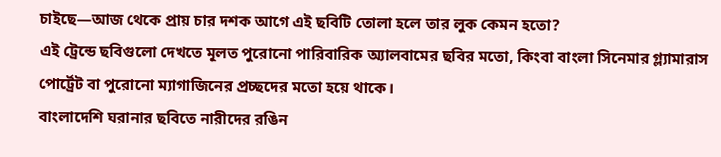চাইছে—আজ থেকে প্রায় চার দশক আগে এই ছবিটি তোলা হলে তার লুক কেমন হতো?
এই ট্রেন্ডে ছবিগুলো দেখতে মূলত পুরোনো পারিবারিক অ্যালবামের ছবির মতো, কিংবা বাংলা সিনেমার গ্ল্যামারাস পোর্ট্রেট বা পুরোনো ম্যাগাজিনের প্রচ্ছদের মতো হয়ে থাকে।
বাংলাদেশি ঘরানার ছবিতে নারীদের রঙিন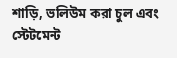শাড়ি, ভলিউম করা চুল এবং স্টেটমেন্ট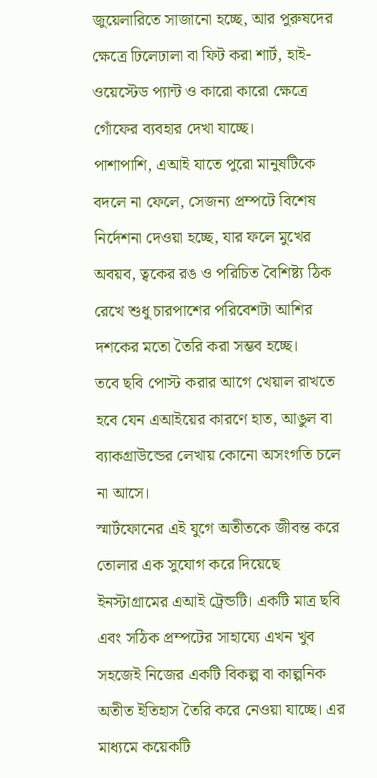জুয়েলারিতে সাজানো হচ্ছে, আর পুরুষদের ক্ষেত্রে ঢিলেঢালা বা ফিট করা শার্ট, হাই-ওয়েস্টেড প্যান্ট ও কারো কারো ক্ষেত্রে গোঁফের ব্যবহার দেখা যাচ্ছে।
পাশাপাশি, এআই যাতে পুরো মানুষটিকে বদলে না ফেলে, সেজন্য প্রম্পটে বিশেষ নির্দেশনা দেওয়া হচ্ছে, যার ফলে মুখের অবয়ব, ত্বকের রঙ ও পরিচিত বৈশিষ্ট্য ঠিক রেখে শুধু চারপাশের পরিবেশটা আশির দশকের মতো তৈরি করা সম্ভব হচ্ছে।
তবে ছবি পোস্ট করার আগে খেয়াল রাখতে হবে যেন এআইয়ের কারণে হাত, আঙুল বা ব্যাকগ্রাউন্ডের লেখায় কোনো অসংগতি চলে না আসে।
স্মার্টফোনের এই যুগে অতীতকে জীবন্ত করে তোলার এক সুযোগ করে দিয়েছে ইনস্টাগ্রামের এআই ট্রেন্ডটি। একটি মাত্র ছবি এবং সঠিক প্রম্পটের সাহায্যে এখন খুব সহজেই নিজের একটি বিকল্প বা কাল্পনিক অতীত ইতিহাস তৈরি করে নেওয়া যাচ্ছে। এর মাধ্যমে কয়েকটি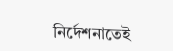নির্দেশনাতেই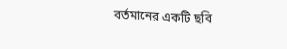বর্তমানের একটি ছবি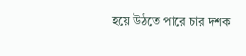হয়ে উঠতে পারে চার দশক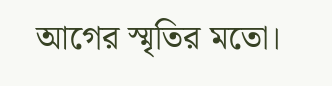আগের স্মৃতির মতো।